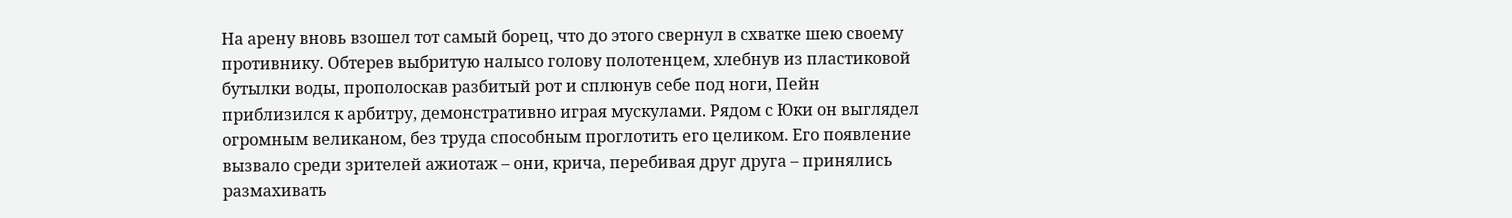На арену вновь взошел тот самый борец, что до этого свернул в схватке шею своему противнику. Обтерев выбритую налысо голову полотенцем, хлебнув из пластиковой бутылки воды, прополоскав разбитый рот и сплюнув себе под ноги, Пейн приблизился к арбитру, демонстративно играя мускулами. Рядом с Юки он выглядел огромным великаном, без труда способным проглотить его целиком. Его появление вызвало среди зрителей ажиотаж – они, крича, перебивая друг друга – принялись размахивать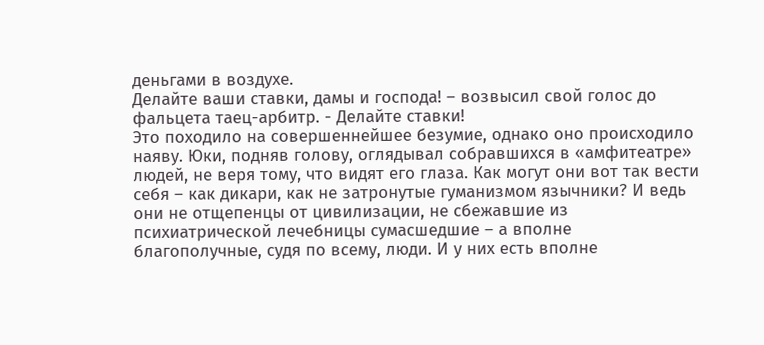деньгами в воздухе.
Делайте ваши ставки, дамы и господа! – возвысил свой голос до фальцета таец-арбитр. - Делайте ставки!
Это походило на совершеннейшее безумие, однако оно происходило наяву. Юки, подняв голову, оглядывал собравшихся в «амфитеатре» людей, не веря тому, что видят его глаза. Как могут они вот так вести себя – как дикари, как не затронутые гуманизмом язычники? И ведь они не отщепенцы от цивилизации, не сбежавшие из психиатрической лечебницы сумасшедшие – а вполне благополучные, судя по всему, люди. И у них есть вполне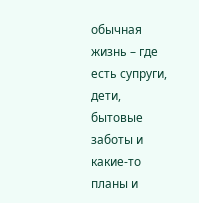обычная жизнь – где есть супруги, дети, бытовые заботы и какие-то планы и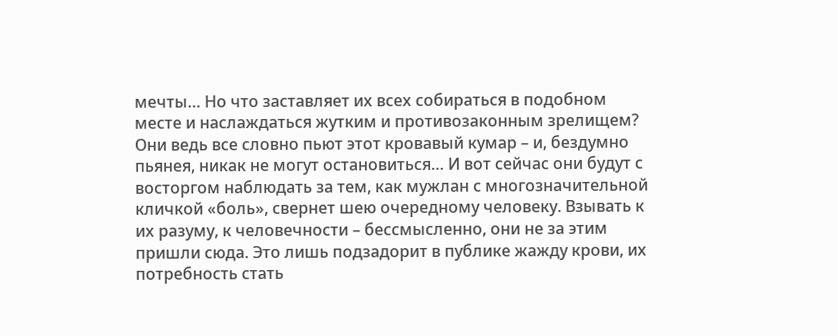мечты… Но что заставляет их всех собираться в подобном месте и наслаждаться жутким и противозаконным зрелищем? Они ведь все словно пьют этот кровавый кумар – и, бездумно пьянея, никак не могут остановиться… И вот сейчас они будут с восторгом наблюдать за тем, как мужлан с многозначительной кличкой «боль», свернет шею очередному человеку. Взывать к их разуму, к человечности – бессмысленно, они не за этим пришли сюда. Это лишь подзадорит в публике жажду крови, их потребность стать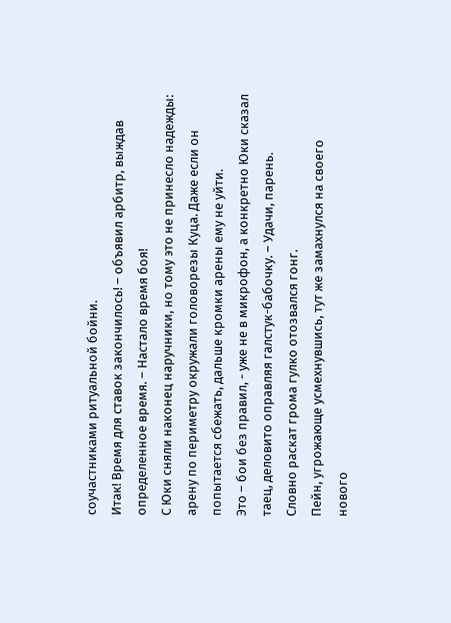соучастниками ритуальной бойни.
Итак! Время для ставок закончилось! – объявил арбитр, выждав определенное время. – Настало время боя!
С Юки сняли наконец наручники, но тому это не принесло надежды: арену по периметру окружали головорезы Куца. Даже если он попытается сбежать, дальше кромки арены ему не уйти.
Это – бои без правил, - уже не в микрофон, а конкретно Юки сказал таец, деловито оправляя галстук-бабочку. – Удачи, парень.
Словно раскат грома гулко отозвался гонг.
Пейн, угрожающе усмехнувшись, тут же замахнулся на своего нового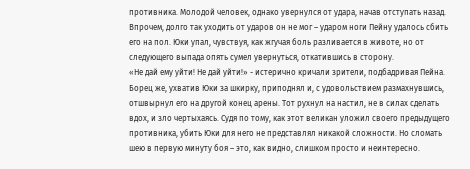противника. Молодой человек, однако увернулся от удара, начав отступать назад. Впрочем, долго так уходить от ударов он не мог – ударом ноги Пейну удалось сбить его на пол. Юки упал, чувствуя, как жгучая боль разливается в животе, но от следующего выпада опять сумел увернуться, откатившись в сторону.
«Не дай ему уйти! Не дай уйти!» - истерично кричали зрители, подбадривая Пейна.
Борец же, ухватив Юки за шкирку, приподнял и, с удовольствием размахнувшись, отшвырнул его на другой конец арены. Тот рухнул на настил, не в силах сделать вдох, и зло чертыхаясь. Судя по тому, как этот великан уложил своего предыдущего противника, убить Юки для него не представлял никакой сложности. Но сломать шею в первую минуту боя – это, как видно, слишком просто и неинтересно.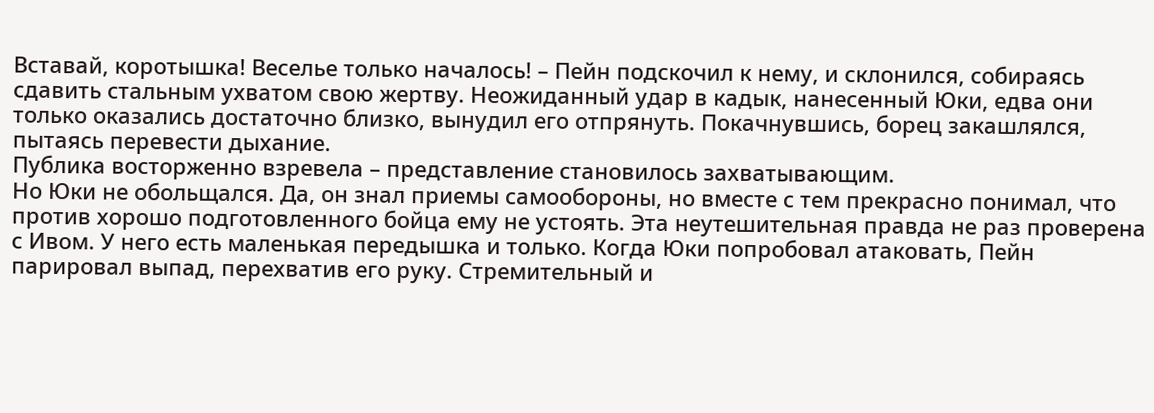Вставай, коротышка! Веселье только началось! – Пейн подскочил к нему, и склонился, собираясь сдавить стальным ухватом свою жертву. Неожиданный удар в кадык, нанесенный Юки, едва они только оказались достаточно близко, вынудил его отпрянуть. Покачнувшись, борец закашлялся, пытаясь перевести дыхание.
Публика восторженно взревела – представление становилось захватывающим.
Но Юки не обольщался. Да, он знал приемы самообороны, но вместе с тем прекрасно понимал, что против хорошо подготовленного бойца ему не устоять. Эта неутешительная правда не раз проверена с Ивом. У него есть маленькая передышка и только. Когда Юки попробовал атаковать, Пейн парировал выпад, перехватив его руку. Стремительный и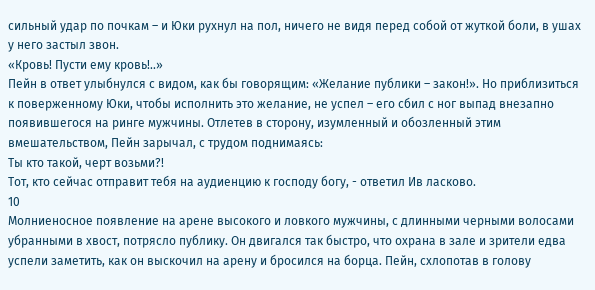сильный удар по почкам – и Юки рухнул на пол, ничего не видя перед собой от жуткой боли, в ушах у него застыл звон.
«Кровь! Пусти ему кровь!..»
Пейн в ответ улыбнулся с видом, как бы говорящим: «Желание публики – закон!». Но приблизиться к поверженному Юки, чтобы исполнить это желание, не успел – его сбил с ног выпад внезапно появившегося на ринге мужчины. Отлетев в сторону, изумленный и обозленный этим вмешательством, Пейн зарычал, с трудом поднимаясь:
Ты кто такой, черт возьми?!
Тот, кто сейчас отправит тебя на аудиенцию к господу богу, - ответил Ив ласково.
10
Молниеносное появление на арене высокого и ловкого мужчины, с длинными черными волосами убранными в хвост, потрясло публику. Он двигался так быстро, что охрана в зале и зрители едва успели заметить, как он выскочил на арену и бросился на борца. Пейн, схлопотав в голову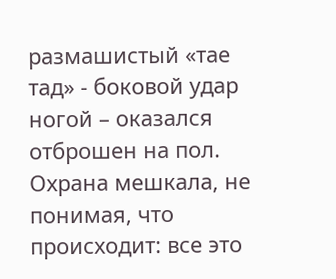размашистый «тае тад» - боковой удар ногой – оказался отброшен на пол. Охрана мешкала, не понимая, что происходит: все это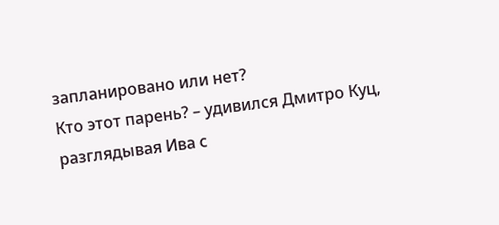запланировано или нет?
Кто этот парень? – удивился Дмитро Куц, разглядывая Ива с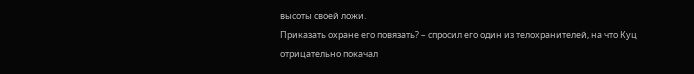высоты своей ложи.
Приказать охране его повязать? – спросил его один из телохранителей, на что Куц отрицательно покачал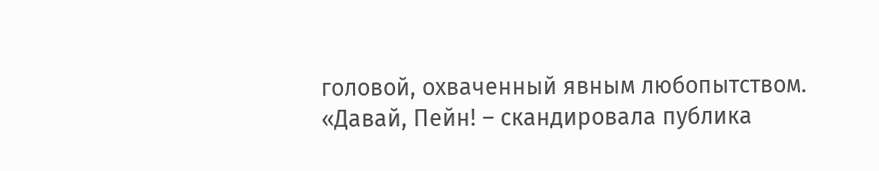головой, охваченный явным любопытством.
«Давай, Пейн! – скандировала публика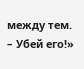между тем. – Убей его!»